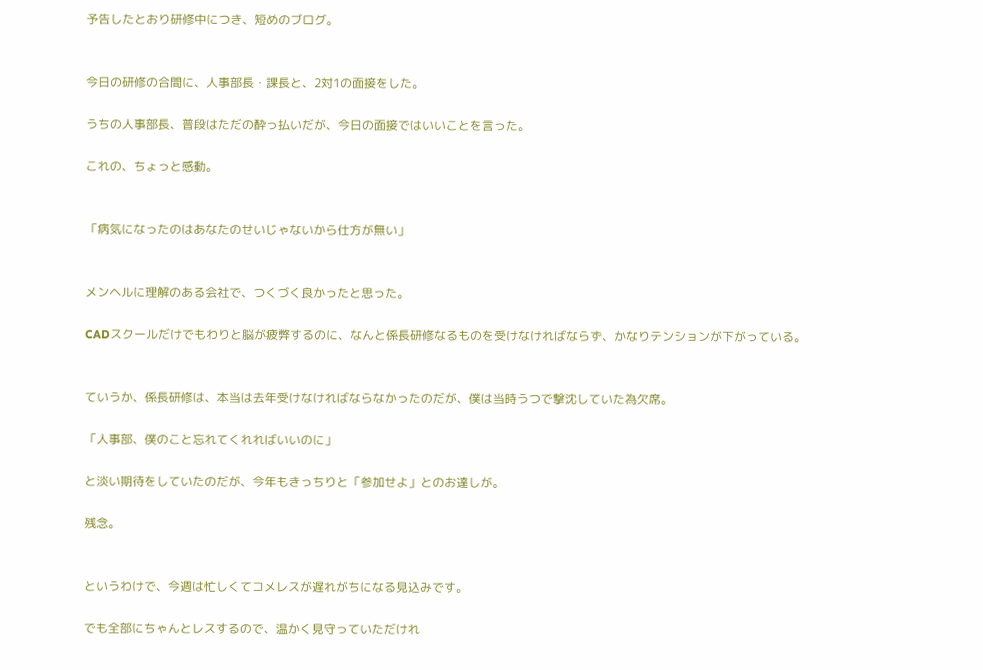予告したとおり研修中につき、短めのブログ。


今日の研修の合間に、人事部長・課長と、2対1の面接をした。

うちの人事部長、普段はただの酔っ払いだが、今日の面接ではいいことを言った。

これの、ちょっと感動。


「病気になったのはあなたのせいじゃないから仕方が無い」


メンヘルに理解のある会社で、つくづく良かったと思った。

CADスクールだけでもわりと脳が疲弊するのに、なんと係長研修なるものを受けなければならず、かなりテンションが下がっている。


ていうか、係長研修は、本当は去年受けなければならなかったのだが、僕は当時うつで撃沈していた為欠席。

「人事部、僕のこと忘れてくれればいいのに」

と淡い期待をしていたのだが、今年もきっちりと「参加せよ」とのお達しが。

残念。


というわけで、今週は忙しくてコメレスが遅れがちになる見込みです。

でも全部にちゃんとレスするので、温かく見守っていただけれ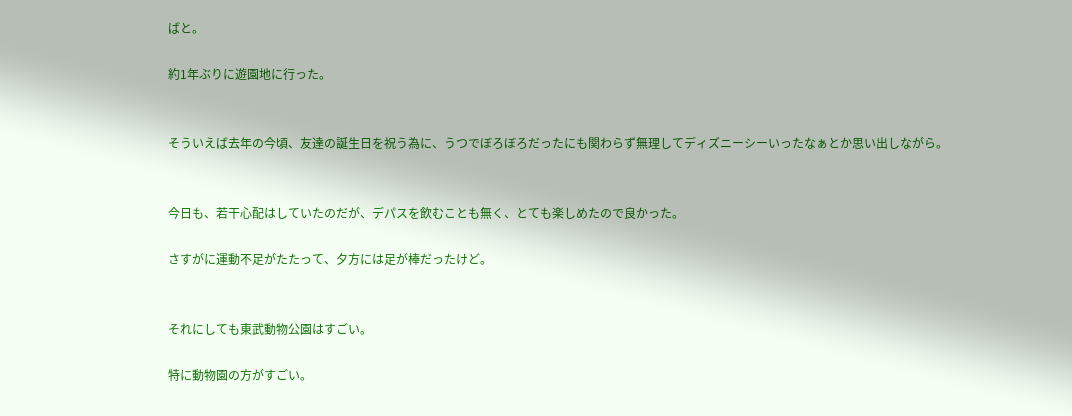ばと。

約1年ぶりに遊園地に行った。


そういえば去年の今頃、友達の誕生日を祝う為に、うつでぼろぼろだったにも関わらず無理してディズニーシーいったなぁとか思い出しながら。


今日も、若干心配はしていたのだが、デパスを飲むことも無く、とても楽しめたので良かった。

さすがに運動不足がたたって、夕方には足が棒だったけど。


それにしても東武動物公園はすごい。

特に動物園の方がすごい。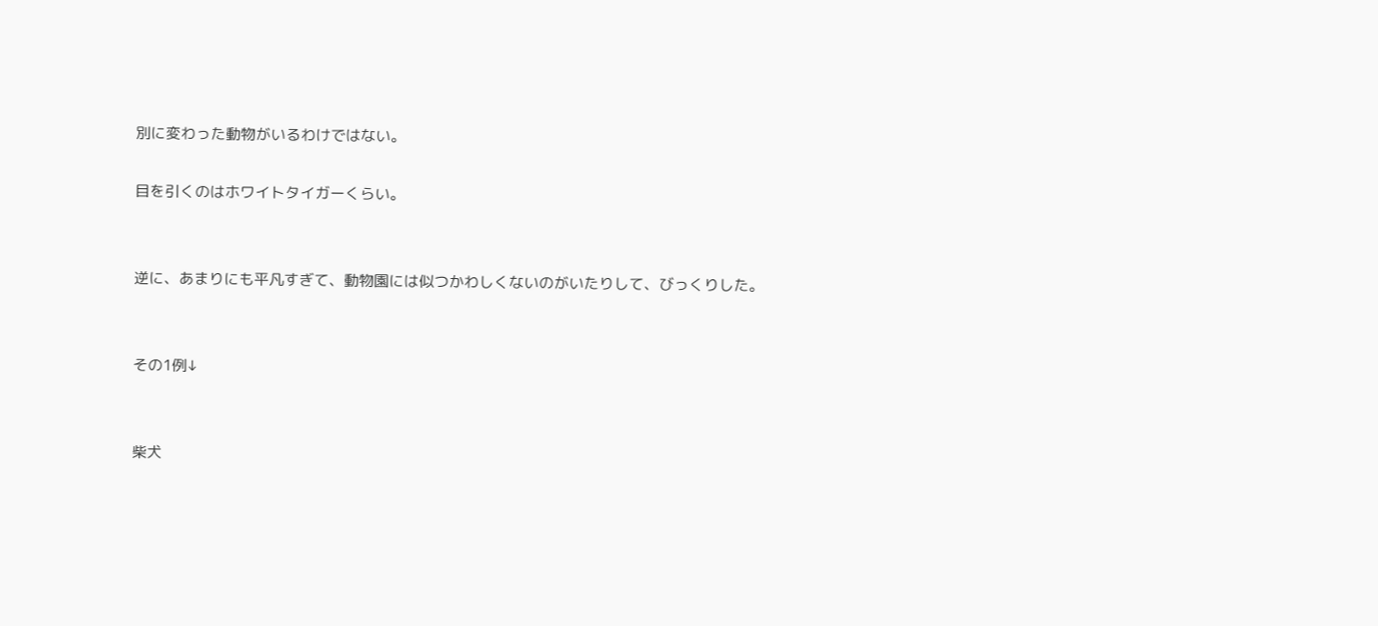別に変わった動物がいるわけではない。

目を引くのはホワイトタイガーくらい。


逆に、あまりにも平凡すぎて、動物園には似つかわしくないのがいたりして、びっくりした。


その1例↓


柴犬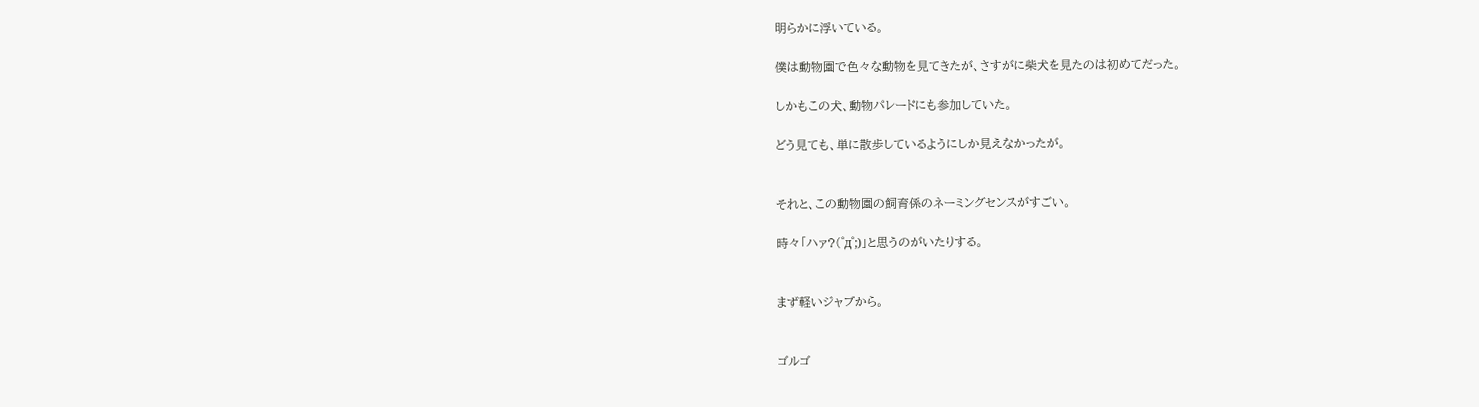明らかに浮いている。

僕は動物園で色々な動物を見てきたが、さすがに柴犬を見たのは初めてだった。

しかもこの犬、動物パレードにも参加していた。

どう見ても、単に散歩しているようにしか見えなかったが。


それと、この動物園の飼育係のネーミングセンスがすごい。

時々「ハァ?(゜д゜;)」と思うのがいたりする。


まず軽いジャブから。


ゴルゴ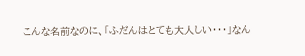こんな名前なのに、「ふだんはとても大人しい・・・」なん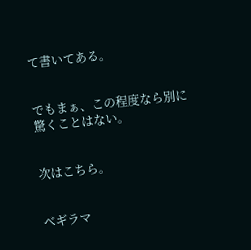て書いてある。


でもまぁ、この程度なら別に驚くことはない。


次はこちら。


ベギラマ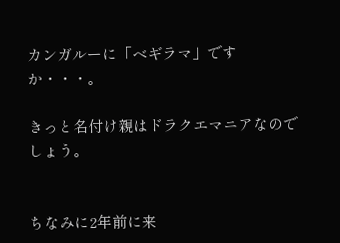カンガルーに「ベギラマ」ですか・・・。

きっと名付け親はドラクエマニアなのでしょう。


ちなみに2年前に来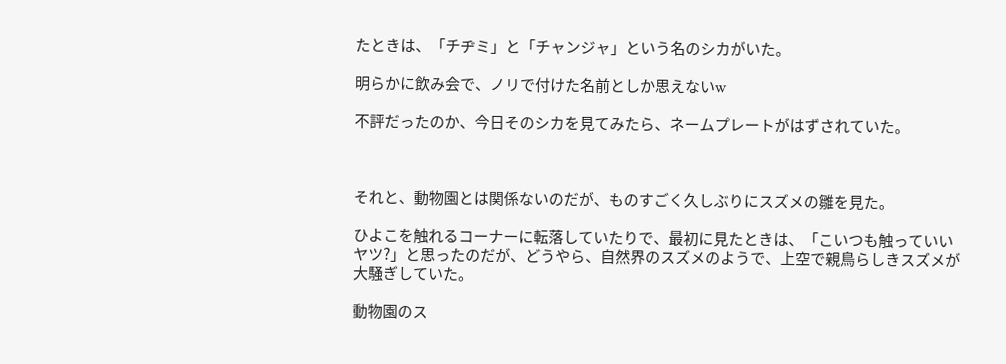たときは、「チヂミ」と「チャンジャ」という名のシカがいた。

明らかに飲み会で、ノリで付けた名前としか思えないw

不評だったのか、今日そのシカを見てみたら、ネームプレートがはずされていた。



それと、動物園とは関係ないのだが、ものすごく久しぶりにスズメの雛を見た。

ひよこを触れるコーナーに転落していたりで、最初に見たときは、「こいつも触っていいヤツ?」と思ったのだが、どうやら、自然界のスズメのようで、上空で親鳥らしきスズメが大騒ぎしていた。

動物園のス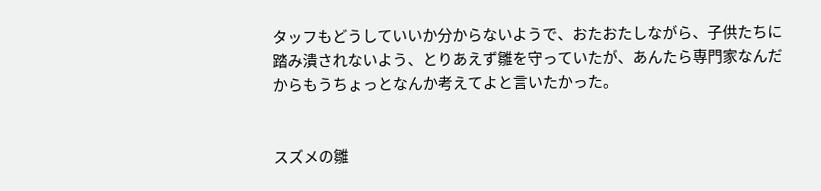タッフもどうしていいか分からないようで、おたおたしながら、子供たちに踏み潰されないよう、とりあえず雛を守っていたが、あんたら専門家なんだからもうちょっとなんか考えてよと言いたかった。


スズメの雛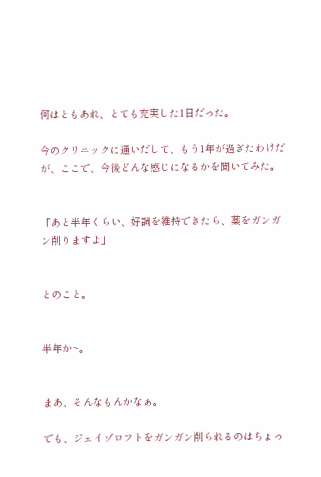何はともあれ、とても充実した1日だった。

今のクリニックに通いだして、もう1年が過ぎたわけだが、ここで、今後どんな感じになるかを聞いてみた。


「あと半年くらい、好調を維持できたら、薬をガンガン削りますよ」


とのこと。


半年か~。


まあ、そんなもんかなぁ。

でも、ジェイゾロフトをガンガン削られるのはちょっ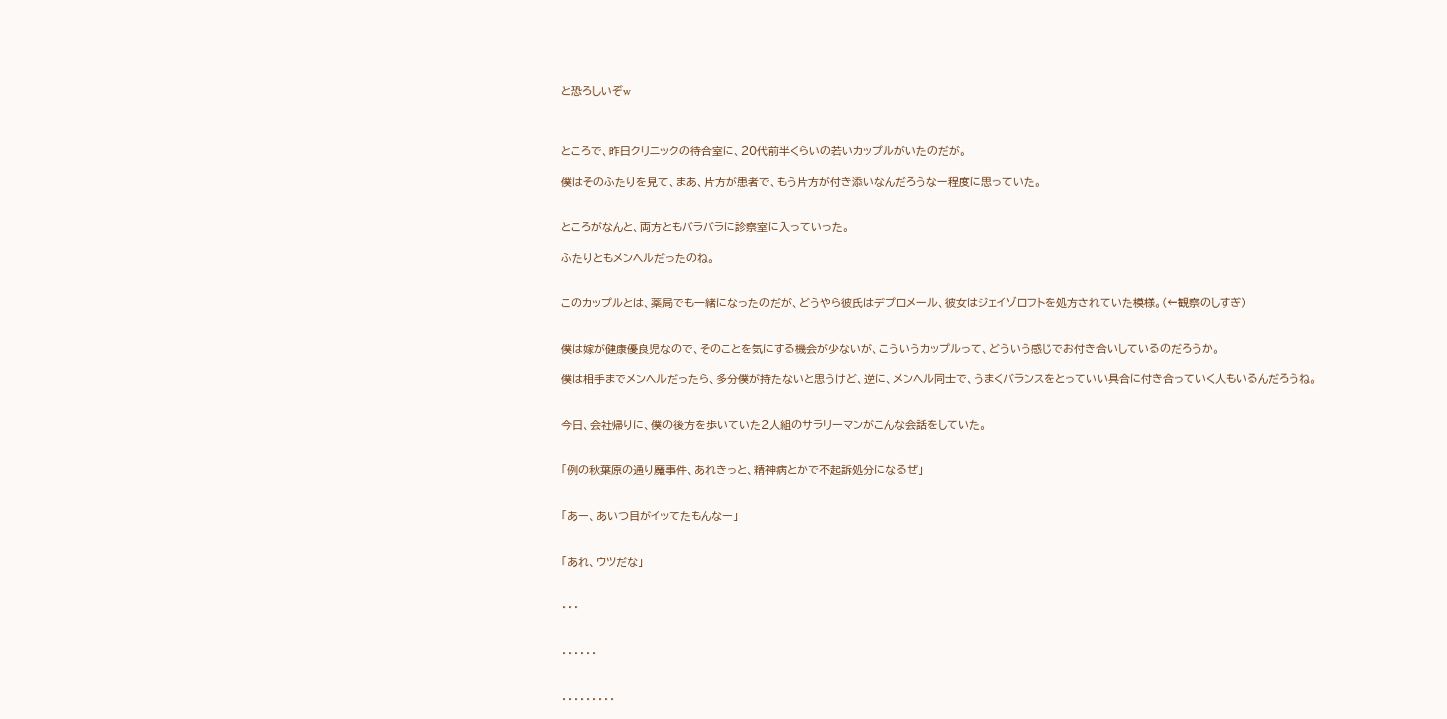と恐ろしいぞw



ところで、昨日クリニックの待合室に、20代前半くらいの若いカップルがいたのだが。

僕はそのふたりを見て、まあ、片方が患者で、もう片方が付き添いなんだろうなー程度に思っていた。


ところがなんと、両方ともバラバラに診察室に入っていった。

ふたりともメンヘルだったのね。


このカップルとは、薬局でも一緒になったのだが、どうやら彼氏はデプロメール、彼女はジェイゾロフトを処方されていた模様。(←観察のしすぎ)


僕は嫁が健康優良児なので、そのことを気にする機会が少ないが、こういうカップルって、どういう感じでお付き合いしているのだろうか。

僕は相手までメンヘルだったら、多分僕が持たないと思うけど、逆に、メンヘル同士で、うまくバランスをとっていい具合に付き合っていく人もいるんだろうね。


今日、会社帰りに、僕の後方を歩いていた2人組のサラリーマンがこんな会話をしていた。


「例の秋葉原の通り魔事件、あれきっと、精神病とかで不起訴処分になるぜ」


「あー、あいつ目がイッてたもんなー」


「あれ、ウツだな」


・・・


・・・・・・


・・・・・・・・・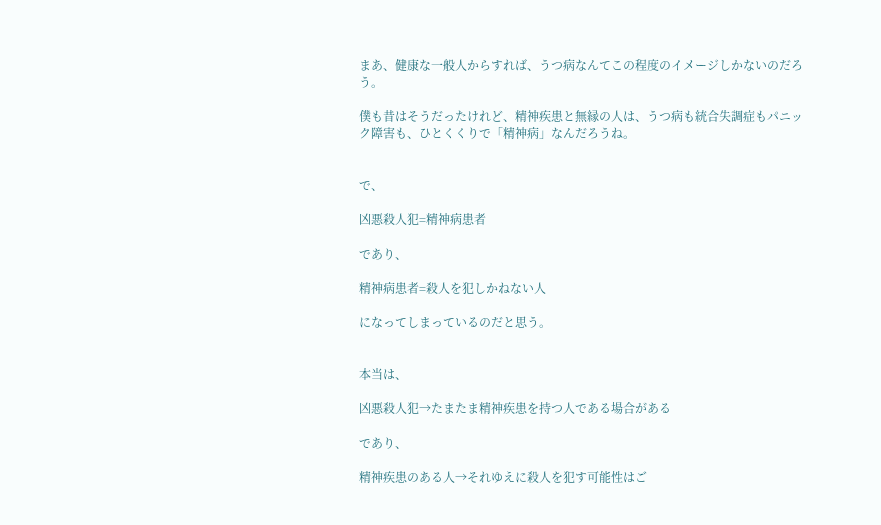まあ、健康な一般人からすれば、うつ病なんてこの程度のイメージしかないのだろう。

僕も昔はそうだったけれど、精神疾患と無縁の人は、うつ病も統合失調症もパニック障害も、ひとくくりで「精神病」なんだろうね。


で、

凶悪殺人犯=精神病患者

であり、

精神病患者=殺人を犯しかねない人

になってしまっているのだと思う。


本当は、

凶悪殺人犯→たまたま精神疾患を持つ人である場合がある

であり、

精神疾患のある人→それゆえに殺人を犯す可能性はご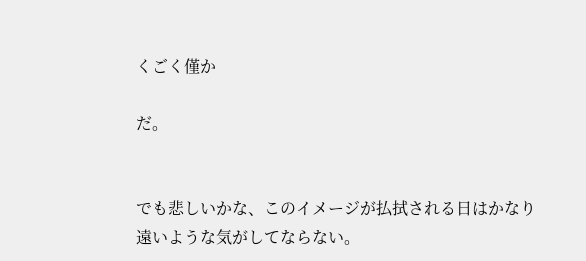くごく僅か

だ。


でも悲しいかな、このイメージが払拭される日はかなり遠いような気がしてならない。